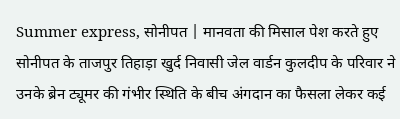Summer express, सोनीपत | मानवता की मिसाल पेश करते हुए सोनीपत के ताजपुर तिहाड़ा खुर्द निवासी जेल वार्डन कुलदीप के परिवार ने उनके ब्रेन ट्यूमर की गंभीर स्थिति के बीच अंगदान का फैसला लेकर कई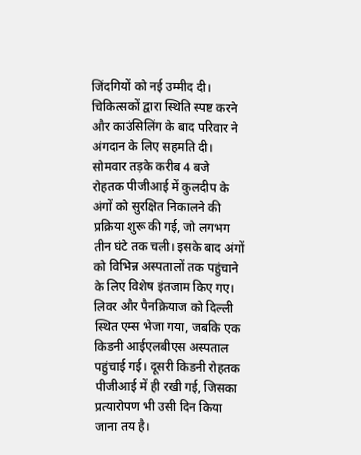जिंदगियों को नई उम्मीद दी। चिकित्सकों द्वारा स्थिति स्पष्ट करने और काउंसिलिंग के बाद परिवार ने अंगदान के लिए सहमति दी।
सोमवार तड़के करीब 4 बजे रोहतक पीजीआई में कुलदीप के अंगों को सुरक्षित निकालने की प्रक्रिया शुरू की गई, जो लगभग तीन घंटे तक चली। इसके बाद अंगों को विभिन्न अस्पतालों तक पहुंचाने के लिए विशेष इंतजाम किए गए। लिवर और पैनक्रियाज को दिल्ली स्थित एम्स भेजा गया, जबकि एक किडनी आईएलबीएस अस्पताल पहुंचाई गई। दूसरी किडनी रोहतक पीजीआई में ही रखी गई, जिसका प्रत्यारोपण भी उसी दिन किया जाना तय है।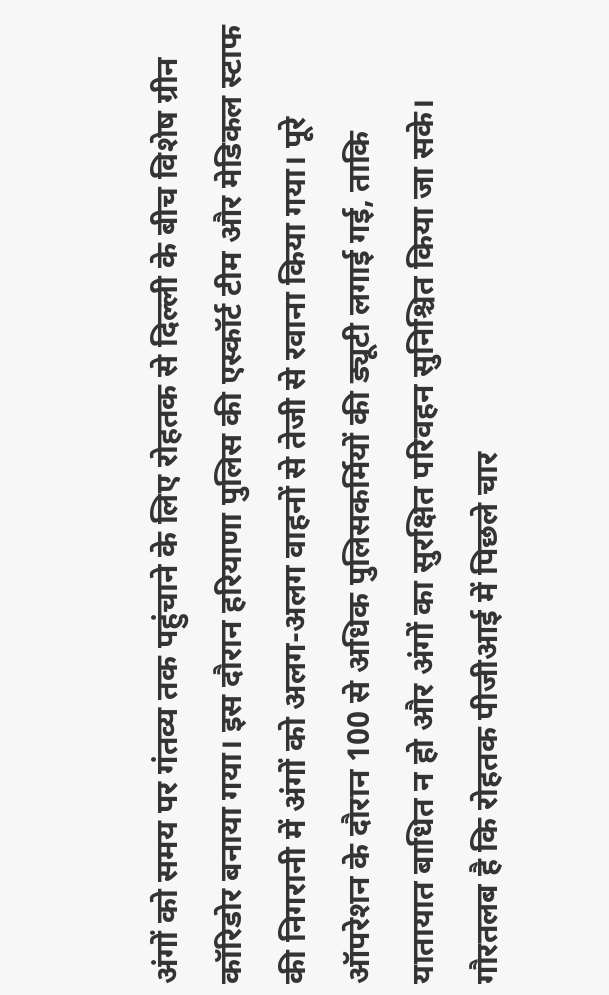अंगों को समय पर गंतव्य तक पहुंचाने के लिए रोहतक से दिल्ली के बीच विशेष ग्रीन कॉरिडोर बनाया गया। इस दौरान हरियाणा पुलिस की एस्कॉर्ट टीम और मेडिकल स्टाफ की निगरानी में अंगों को अलग-अलग वाहनों से तेजी से रवाना किया गया। पूरे ऑपरेशन के दौरान 100 से अधिक पुलिसकर्मियों की ड्यूटी लगाई गई, ताकि यातायात बाधित न हो और अंगों का सुरक्षित परिवहन सुनिश्चित किया जा सके।
गौरतलब है कि रोहतक पीजीआई में पिछले चार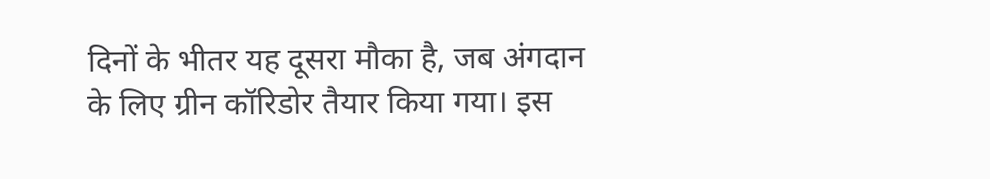दिनों के भीतर यह दूसरा मौका है, जब अंगदान के लिए ग्रीन कॉरिडोर तैयार किया गया। इस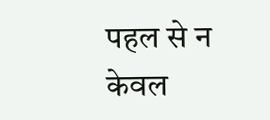पहल से न केवल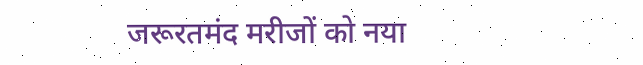जरूरतमंद मरीजों को नया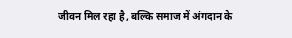जीवन मिल रहा है, बल्कि समाज में अंगदान के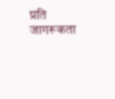प्रति जागरूकता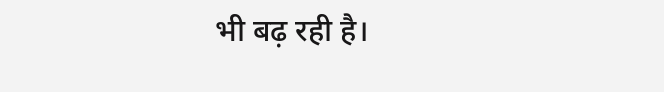भी बढ़ रही है।